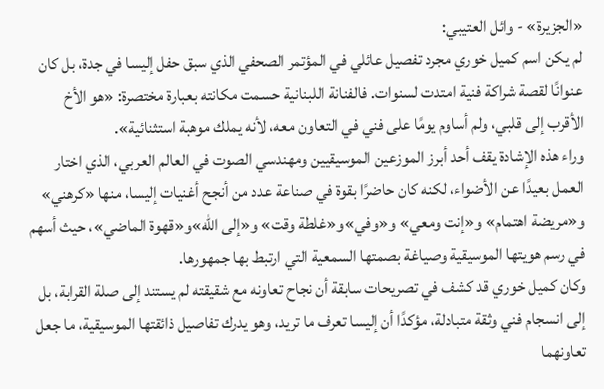«الجزيرة» - وائل العتيبي:
لم يكن اسم كميل خوري مجرد تفصيل عائلي في المؤتمر الصحفي الذي سبق حفل إليسا في جدة، بل كان عنوانًا لقصة شراكة فنية امتدت لسنوات. فالفنانة اللبنانية حسمت مكانته بعبارة مختصرة: «هو الأخ الأقرب إلى قلبي، ولم أساوم يومًا على فني في التعاون معه، لأنه يملك موهبة استثنائية».
وراء هذه الإشادة يقف أحد أبرز الموزعين الموسيقيين ومهندسي الصوت في العالم العربي، الذي اختار العمل بعيدًا عن الأضواء، لكنه كان حاضرًا بقوة في صناعة عدد من أنجح أغنيات إليسا، منها «كرهني» و«مريضة اهتمام» و«إنت ومعي» و«وفي»و«غلطة وقت» و«إلى الله»و«قهوة الماضي»، حيث أسهم في رسم هويتها الموسيقية وصياغة بصمتها السمعية التي ارتبط بها جمهورها.
وكان كميل خوري قد كشف في تصريحات سابقة أن نجاح تعاونه مع شقيقته لم يستند إلى صلة القرابة، بل إلى انسجام فني وثقة متبادلة، مؤكدًا أن إليسا تعرف ما تريد، وهو يدرك تفاصيل ذائقتها الموسيقية، ما جعل تعاونهما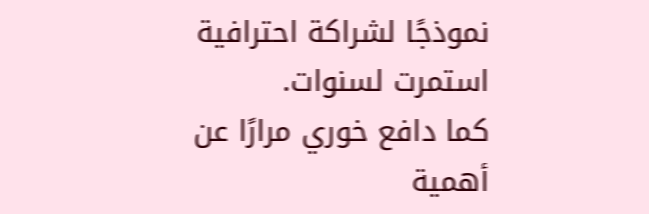نموذجًا لشراكة احترافية استمرت لسنوات.
كما دافع خوري مرارًا عن أهمية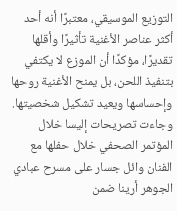التوزيع الموسيقي، معتبرًا أنه أحد أكثر عناصر الأغنية تأثيرًا وأقلها تقديرًا، مؤكدًا أن الموزع لا يكتفي بتنفيذ اللحن، بل يمنح الأغنية روحها وإحساسها ويعيد تشكيل شخصيتها.
وجاءت تصريحات إليسا خلال المؤتمر الصحفي خلال حفلها مع الفنان وائل جسار على مسرح عبادي الجوهر أرينا ضمن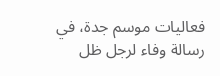فعاليات موسم جدة، في رسالة وفاء لرجل ظل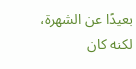بعيدًا عن الشهرة، لكنه كان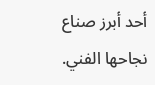أحد أبرز صناع نجاحها الفني.